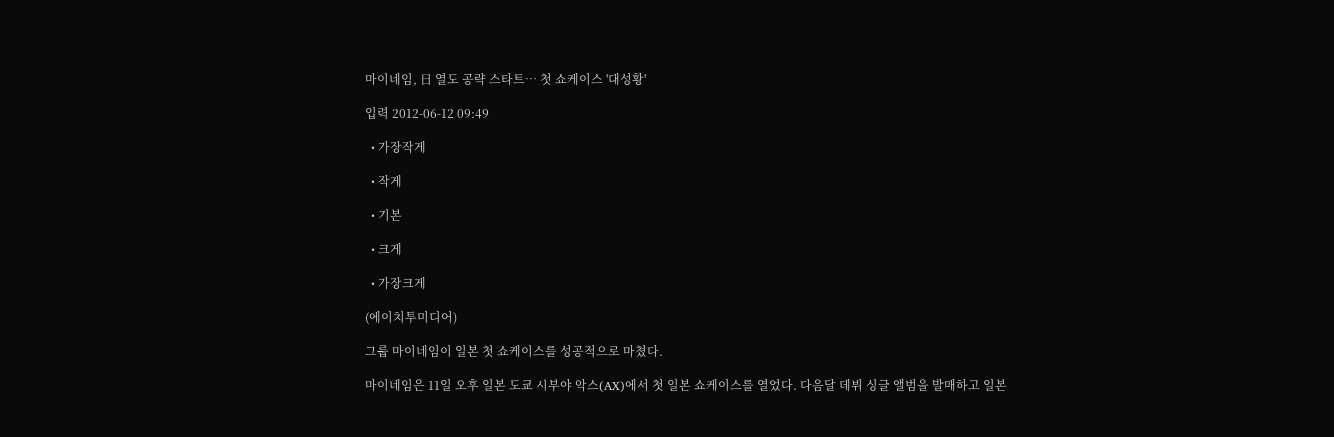마이네임, 日 열도 공략 스타트… 첫 쇼케이스 '대성황'

입력 2012-06-12 09:49

  • 가장작게

  • 작게

  • 기본

  • 크게

  • 가장크게

(에이치투미디어)

그룹 마이네임이 일본 첫 쇼케이스를 성공적으로 마쳤다.

마이네임은 11일 오후 일본 도쿄 시부야 악스(AX)에서 첫 일본 쇼케이스를 열었다. 다음달 데뷔 싱글 앨범을 발매하고 일본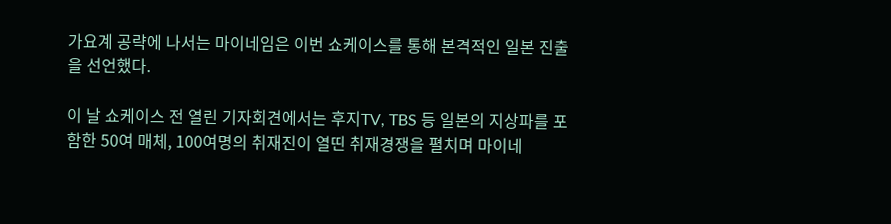가요계 공략에 나서는 마이네임은 이번 쇼케이스를 통해 본격적인 일본 진출을 선언했다.

이 날 쇼케이스 전 열린 기자회견에서는 후지TV, TBS 등 일본의 지상파를 포함한 50여 매체, 100여명의 취재진이 열띤 취재경쟁을 펼치며 마이네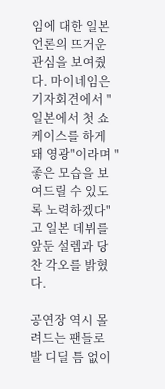임에 대한 일본 언론의 뜨거운 관심을 보여줬다. 마이네임은 기자회견에서 "일본에서 첫 쇼케이스를 하게 돼 영광"이라며 "좋은 모습을 보여드릴 수 있도록 노력하겠다"고 일본 데뷔를 앞둔 설렘과 당찬 각오를 밝혔다.

공연장 역시 몰려드는 팬들로 발 디딜 틈 없이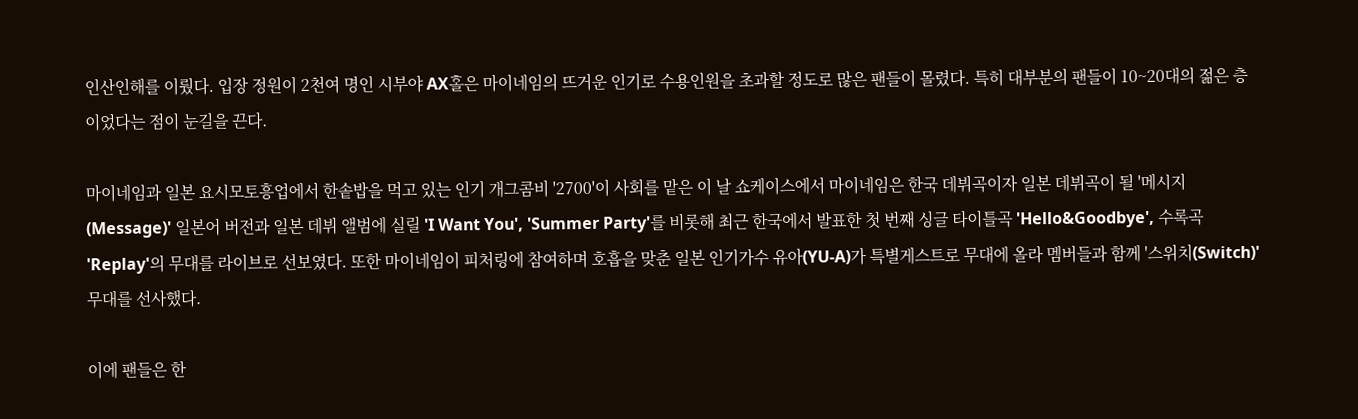인산인해를 이뤘다. 입장 정원이 2천여 명인 시부야 AX홀은 마이네임의 뜨거운 인기로 수용인원을 초과할 정도로 많은 팬들이 몰렸다. 특히 대부분의 팬들이 10~20대의 젊은 층이었다는 점이 눈길을 끈다.

마이네임과 일본 요시모토흥업에서 한솥밥을 먹고 있는 인기 개그콤비 '2700'이 사회를 맡은 이 날 쇼케이스에서 마이네임은 한국 데뷔곡이자 일본 데뷔곡이 될 '메시지(Message)' 일본어 버전과 일본 데뷔 앨범에 실릴 'I Want You', 'Summer Party'를 비롯해 최근 한국에서 발표한 첫 번째 싱글 타이틀곡 'Hello&Goodbye', 수록곡 'Replay'의 무대를 라이브로 선보였다. 또한 마이네임이 피처링에 참여하며 호흡을 맞춘 일본 인기가수 유아(YU-A)가 특별게스트로 무대에 올라 멤버들과 함께 '스위치(Switch)' 무대를 선사했다.

이에 팬들은 한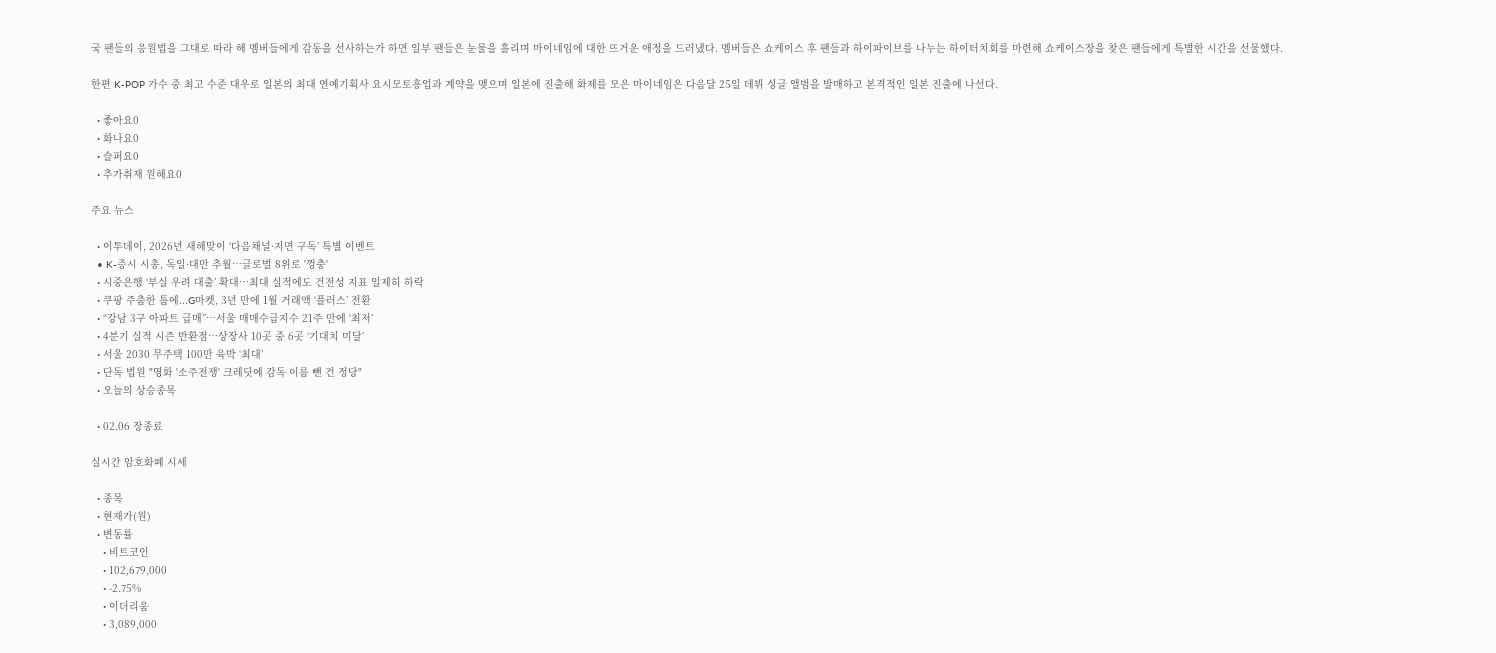국 팬들의 응원법을 그대로 따라 해 멤버들에게 감동을 선사하는가 하면 일부 팬들은 눈물을 흘리며 마이네임에 대한 뜨거운 애정을 드러냈다. 멤버들은 쇼케이스 후 팬들과 하이파이브를 나누는 하이터치회를 마련해 쇼케이스장을 찾은 팬들에게 특별한 시간을 선물했다.

한편 K-POP 가수 중 최고 수준 대우로 일본의 최대 연예기획사 요시모토흥업과 계약을 맺으며 일본에 진출해 화제를 모은 마이네임은 다음달 25일 데뷔 싱글 앨범을 발매하고 본격적인 일본 진출에 나선다.

  • 좋아요0
  • 화나요0
  • 슬퍼요0
  • 추가취재 원해요0

주요 뉴스

  • 이투데이, 2026년 새해맞이 ‘다음채널·지면 구독’ 특별 이벤트
  • K-증시 시총, 독일·대만 추월…글로벌 8위로 '껑충'
  • 시중은행 ‘부실 우려 대출’ 확대…최대 실적에도 건전성 지표 일제히 하락
  • 쿠팡 주춤한 틈에...G마켓, 3년 만에 1월 거래액 ‘플러스’ 전환
  • “강남 3구 아파트 급매”…서울 매매수급지수 21주 만에 ‘최저’
  • 4분기 실적 시즌 반환점…상장사 10곳 중 6곳 ‘기대치 미달’
  • 서울 2030 무주택 100만 육박 ‘최대’
  • 단독 법원 "영화 '소주전쟁' 크레딧에 감독 이름 뺀 건 정당"
  • 오늘의 상승종목

  • 02.06 장종료

실시간 암호화폐 시세

  • 종목
  • 현재가(원)
  • 변동률
    • 비트코인
    • 102,679,000
    • -2.75%
    • 이더리움
    • 3,089,000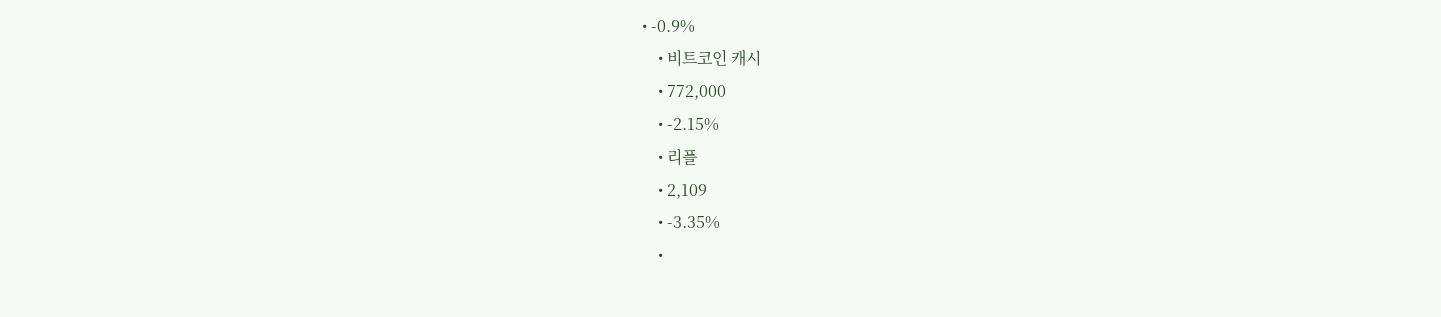• -0.9%
    • 비트코인 캐시
    • 772,000
    • -2.15%
    • 리플
    • 2,109
    • -3.35%
    •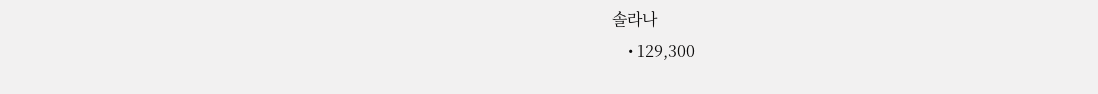솔라나
    • 129,300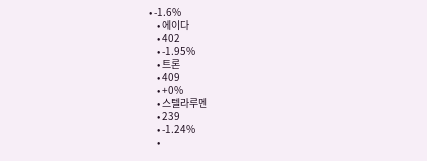• -1.6%
    • 에이다
    • 402
    • -1.95%
    • 트론
    • 409
    • +0%
    • 스텔라루멘
    • 239
    • -1.24%
    •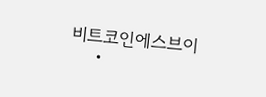비트코인에스브이
    •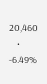20,460
    • -6.49%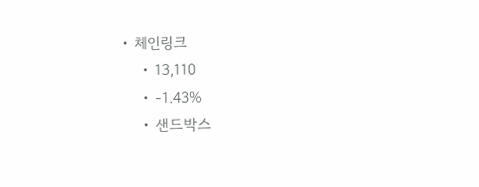• 체인링크
    • 13,110
    • -1.43%
    • 샌드박스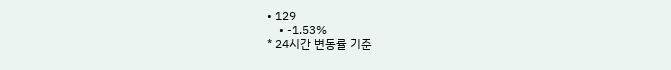• 129
    • -1.53%
* 24시간 변동률 기준